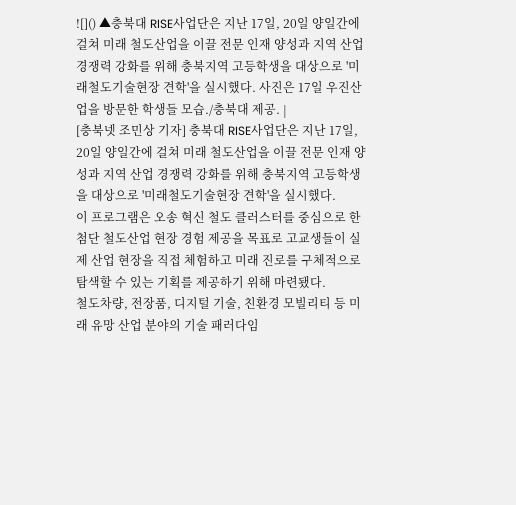![]() ▲충북대 RISE사업단은 지난 17일, 20일 양일간에 걸쳐 미래 철도산업을 이끌 전문 인재 양성과 지역 산업 경쟁력 강화를 위해 충북지역 고등학생을 대상으로 '미래철도기술현장 견학'을 실시했다. 사진은 17일 우진산업을 방문한 학생들 모습./충북대 제공. |
[충북넷 조민상 기자] 충북대 RISE사업단은 지난 17일, 20일 양일간에 걸쳐 미래 철도산업을 이끌 전문 인재 양성과 지역 산업 경쟁력 강화를 위해 충북지역 고등학생을 대상으로 '미래철도기술현장 견학'을 실시했다.
이 프로그램은 오송 혁신 철도 클러스터를 중심으로 한 첨단 철도산업 현장 경험 제공을 목표로 고교생들이 실제 산업 현장을 직접 체험하고 미래 진로를 구체적으로 탐색할 수 있는 기획를 제공하기 위해 마련됐다.
철도차량, 전장품, 디지털 기술, 친환경 모빌리티 등 미래 유망 산업 분야의 기술 패러다임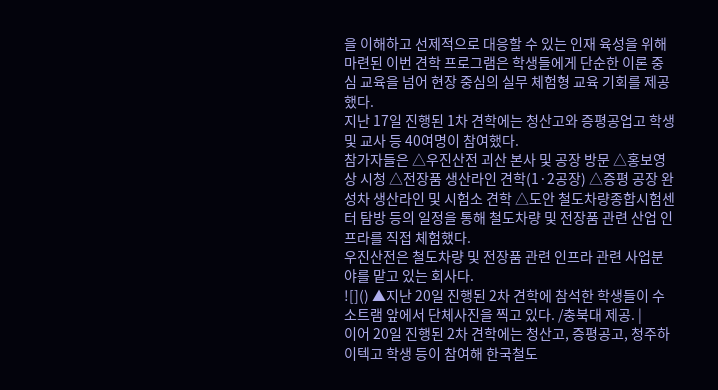을 이해하고 선제적으로 대응할 수 있는 인재 육성을 위해 마련된 이번 견학 프로그램은 학생들에게 단순한 이론 중심 교육을 넘어 현장 중심의 실무 체험형 교육 기회를 제공했다.
지난 17일 진행된 1차 견학에는 청산고와 증평공업고 학생 및 교사 등 40여명이 참여했다.
참가자들은 △우진산전 괴산 본사 및 공장 방문 △홍보영상 시청 △전장품 생산라인 견학(1·2공장) △증평 공장 완성차 생산라인 및 시험소 견학 △도안 철도차량종합시험센터 탐방 등의 일정을 통해 철도차량 및 전장품 관련 산업 인프라를 직접 체험했다.
우진산전은 철도차량 및 전장품 관련 인프라 관련 사업분야를 맡고 있는 회사다.
![]() ▲지난 20일 진행된 2차 견학에 참석한 학생들이 수소트램 앞에서 단체사진을 찍고 있다. /충북대 제공. |
이어 20일 진행된 2차 견학에는 청산고, 증평공고, 청주하이텍고 학생 등이 참여해 한국철도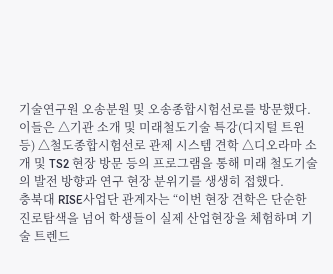기술연구원 오송분원 및 오송종합시험선로를 방문했다.
이들은 △기관 소개 및 미래철도기술 특강(디지털 트윈 등) △철도종합시험선로 관제 시스템 견학 △디오라마 소개 및 TS2 현장 방문 등의 프로그램을 통해 미래 철도기술의 발전 방향과 연구 현장 분위기를 생생히 접했다.
충북대 RISE사업단 관계자는 “이번 현장 견학은 단순한 진로탐색을 넘어 학생들이 실제 산업현장을 체험하며 기술 트렌드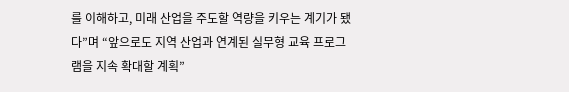를 이해하고, 미래 산업을 주도할 역량을 키우는 계기가 됐다”며 “앞으로도 지역 산업과 연계된 실무형 교육 프로그램을 지속 확대할 계획”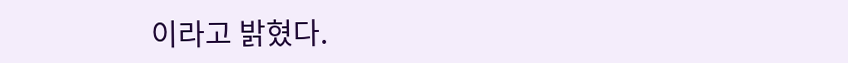이라고 밝혔다.